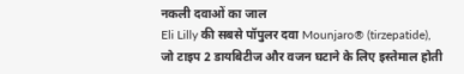नकली दवाओं का जाल
Eli Lilly की सबसे पॉपुलर दवा Mounjaro® (tirzepatide), जो टाइप 2 डायबिटीज और वजन घटाने के लिए इस्तेमाल होती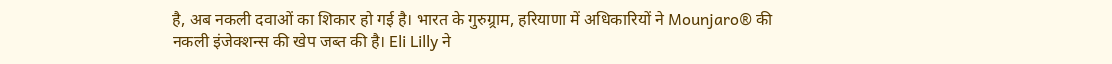है, अब नकली दवाओं का शिकार हो गई है। भारत के गुरुग्र्राम, हरियाणा में अधिकारियों ने Mounjaro® की नकली इंजेक्शन्स की खेप जब्त की है। Eli Lilly ने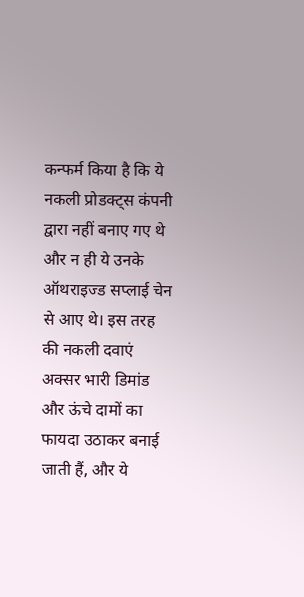कन्फर्म किया है कि ये नकली प्रोडक्ट्स कंपनी द्वारा नहीं बनाए गए थे और न ही ये उनके ऑथराइज्ड सप्लाई चेन से आए थे। इस तरह की नकली दवाएं अक्सर भारी डिमांड और ऊंचे दामों का फायदा उठाकर बनाई जाती हैं, और ये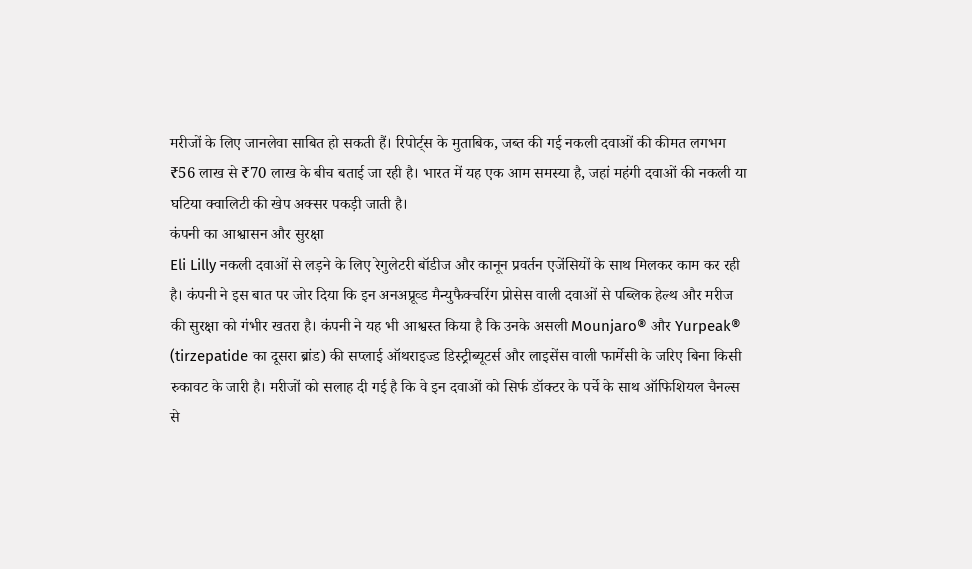मरीजों के लिए जानलेवा साबित हो सकती हैं। रिपोर्ट्स के मुताबिक, जब्त की गई नकली दवाओं की कीमत लगभग ₹56 लाख से ₹70 लाख के बीच बताई जा रही है। भारत में यह एक आम समस्या है, जहां महंगी दवाओं की नकली या घटिया क्वालिटी की खेप अक्सर पकड़ी जाती है।
कंपनी का आश्वासन और सुरक्षा
Eli Lilly नकली दवाओं से लड़ने के लिए रेगुलेटरी बॉडीज और कानून प्रवर्तन एजेंसियों के साथ मिलकर काम कर रही है। कंपनी ने इस बात पर जोर दिया कि इन अनअप्रूव्ड मैन्युफैक्चरिंग प्रोसेस वाली दवाओं से पब्लिक हेल्थ और मरीज की सुरक्षा को गंभीर खतरा है। कंपनी ने यह भी आश्वस्त किया है कि उनके असली Mounjaro® और Yurpeak® (tirzepatide का दूसरा ब्रांड) की सप्लाई ऑथराइज्ड डिस्ट्रीब्यूटर्स और लाइसेंस वाली फार्मेसी के जरिए बिना किसी रुकावट के जारी है। मरीजों को सलाह दी गई है कि वे इन दवाओं को सिर्फ डॉक्टर के पर्चे के साथ ऑफिशियल चैनल्स से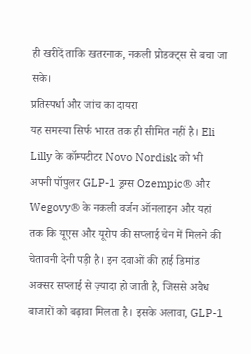ही खरीदें ताकि खतरनाक, नकली प्रोडक्ट्स से बचा जा सके।
प्रतिस्पर्धा और जांच का दायरा
यह समस्या सिर्फ भारत तक ही सीमित नहीं है। Eli Lilly के कॉम्पटीटर Novo Nordisk को भी अपनी पॉपुलर GLP-1 ड्रग्स Ozempic® और Wegovy® के नकली वर्जन ऑनलाइन और यहां तक कि यूएस और यूरोप की सप्लाई चेन में मिलने की चेतावनी देनी पड़ी है। इन दवाओं की हाई डिमांड अक्सर सप्लाई से ज़्यादा हो जाती है, जिससे अवैध बाजारों को बढ़ावा मिलता है। इसके अलावा, GLP-1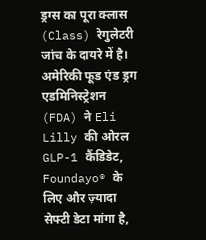ड्रग्स का पूरा क्लास (Class) रेगुलेटरी जांच के दायरे में है। अमेरिकी फूड एंड ड्रग एडमिनिस्ट्रेशन (FDA) ने Eli Lilly की ओरल GLP-1 कैंडिडेट, Foundayo® के लिए और ज़्यादा सेफ्टी डेटा मांगा है,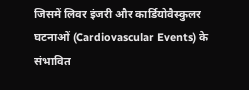जिसमें लिवर इंजरी और कार्डियोवैस्कुलर घटनाओं (Cardiovascular Events) के संभावित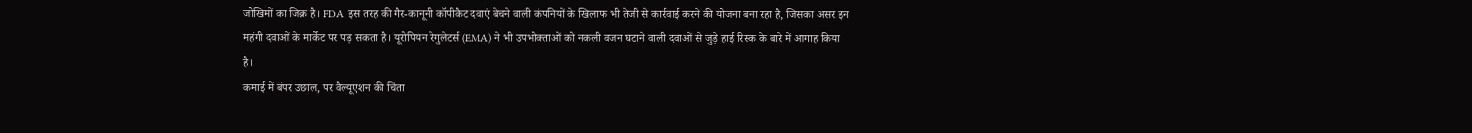जोखिमों का जिक्र है। FDA इस तरह की गैर-कानूनी कॉपीकैट दवाएं बेचने वाली कंपनियों के खिलाफ भी तेजी से कार्रवाई करने की योजना बना रहा है, जिसका असर इन महंगी दवाओं के मार्केट पर पड़ सकता है। यूरोपियन रेगुलेटर्स (EMA) ने भी उपभोक्ताओं को नकली वजन घटाने वाली दवाओं से जुड़े हाई रिस्क के बारे में आगाह किया है।
कमाई में बंपर उछाल, पर वैल्यूएशन की चिंता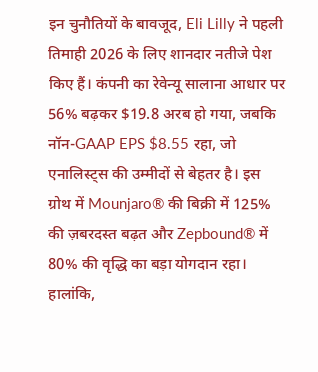इन चुनौतियों के बावजूद, Eli Lilly ने पहली तिमाही 2026 के लिए शानदार नतीजे पेश किए हैं। कंपनी का रेवेन्यू सालाना आधार पर 56% बढ़कर $19.8 अरब हो गया, जबकि नॉन-GAAP EPS $8.55 रहा, जो एनालिस्ट्स की उम्मीदों से बेहतर है। इस ग्रोथ में Mounjaro® की बिक्री में 125% की ज़बरदस्त बढ़त और Zepbound® में 80% की वृद्धि का बड़ा योगदान रहा। हालांकि,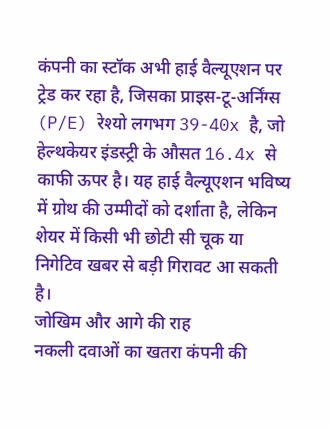कंपनी का स्टॉक अभी हाई वैल्यूएशन पर ट्रेड कर रहा है, जिसका प्राइस-टू-अर्निंग्स (P/E) रेश्यो लगभग 39-40x है, जो हेल्थकेयर इंडस्ट्री के औसत 16.4x से काफी ऊपर है। यह हाई वैल्यूएशन भविष्य में ग्रोथ की उम्मीदों को दर्शाता है, लेकिन शेयर में किसी भी छोटी सी चूक या निगेटिव खबर से बड़ी गिरावट आ सकती है।
जोखिम और आगे की राह
नकली दवाओं का खतरा कंपनी की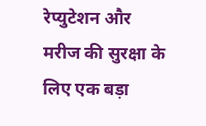रेप्युटेशन और मरीज की सुरक्षा के लिए एक बड़ा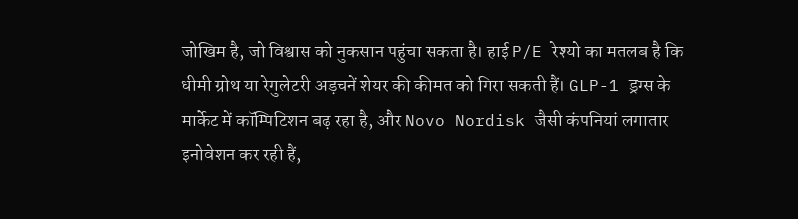जोखिम है, जो विश्वास को नुकसान पहुंचा सकता है। हाई P/E रेश्यो का मतलब है कि धीमी ग्रोथ या रेगुलेटरी अड़चनें शेयर की कीमत को गिरा सकती हैं। GLP-1 ड्रग्स के मार्केट में कॉम्पिटिशन बढ़ रहा है, और Novo Nordisk जैसी कंपनियां लगातार इनोवेशन कर रही हैं,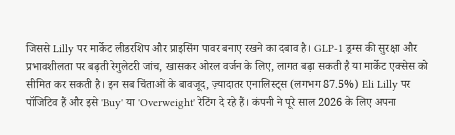जिससे Lilly पर मार्केट लीडरशिप और प्राइसिंग पावर बनाए रखने का दबाव है। GLP-1 ड्रग्स की सुरक्षा और प्रभावशीलता पर बढ़ती रेगुलेटरी जांच, खासकर ओरल वर्जन के लिए, लागत बढ़ा सकती है या मार्केट एक्सेस को सीमित कर सकती है। इन सब चिंताओं के बावजूद, ज़्यादातर एनालिस्ट्स (लगभग 87.5%) Eli Lilly पर पॉजिटिव हैं और इसे 'Buy' या 'Overweight' रेटिंग दे रहे हैं। कंपनी ने पूरे साल 2026 के लिए अपना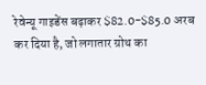रेवेन्यू गाइडेंस बढ़ाकर $82.0-$85.0 अरब कर दिया है, जो लगातार ग्रोथ का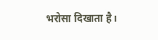भरोसा दिखाता है।